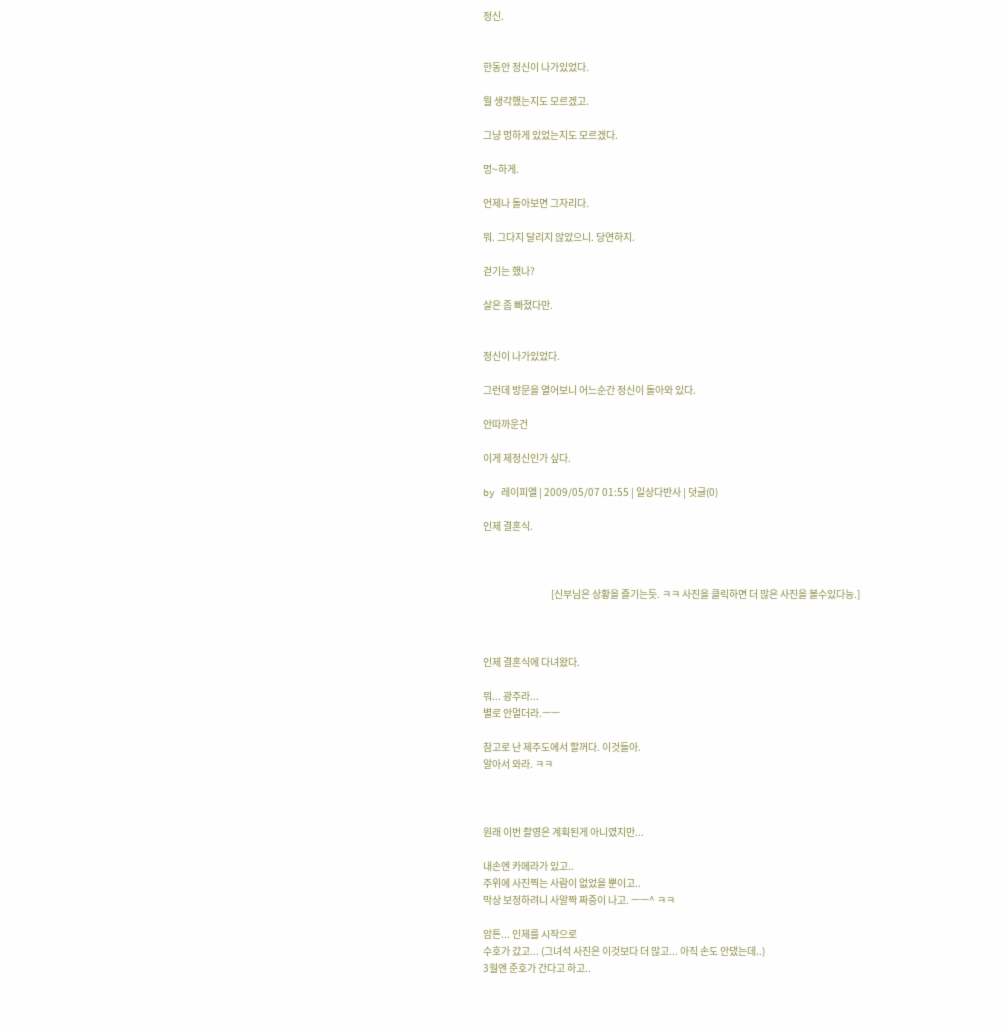정신.


한동안 정신이 나가있었다.

뭘 생각했는지도 모르겠고.

그냥 멍하게 있었는지도 모르겠다.

멍~하게.

언제나 돌아보면 그자리다.

뭐. 그다지 달리지 않았으니. 당연하지.

걷기는 했나?

살은 좀 빠졌다만.


정신이 나가있었다.

그런데 방문을 열어보니 어느순간 정신이 돌아와 있다.

안따까운건

이게 제정신인가 싶다.

by 레이피엘 | 2009/05/07 01:55 | 일상다반사 | 덧글(0)

인제 결혼식.



                                  [신부님은 상황을 즐기는듯. ㅋㅋ 사진을 클릭하면 더 많은 사진을 볼수있다능.]



인제 결혼식에 다녀왔다.

뭐... 광주라...
별로 안멀더라.ㅡㅡ

참고로 난 제주도에서 할꺼다. 이것들아.
알아서 와라. ㅋㅋ



원래 이번 촬영은 계획된게 아니였지만...

내손엔 카메라가 있고..
주위에 사진찍는 사람이 없었을 뿐이고..
막상 보정하려니 사알짝 짜증이 나고. ㅡㅡ^ ㅋㅋ

암튼... 인제를 시작으로
수호가 갔고... (그녀석 사진은 이것보다 더 많고... 아직 손도 안댔는데..)
3월엔 준호가 간다고 하고..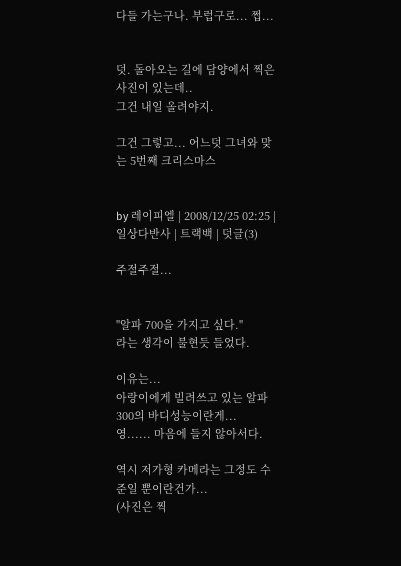다들 가는구나. 부럽구로... 쩝...


덧. 돌아오는 길에 담양에서 찍은 사진이 있는데..
그건 내일 올려야지.

그건 그렇고... 어느덧 그녀와 맞는 5번째 크리스마스


by 레이피엘 | 2008/12/25 02:25 | 일상다반사 | 트랙백 | 덧글(3)

주절주절...


"알파 700을 가지고 싶다."
라는 생각이 불현듯 들었다.

이유는...
아랑이에게 빌려쓰고 있는 알파300의 바디성능이란게...
영...... 마음에 들지 않아서다.

역시 저가형 카메라는 그정도 수준일 뿐이란건가...
(사진은 찍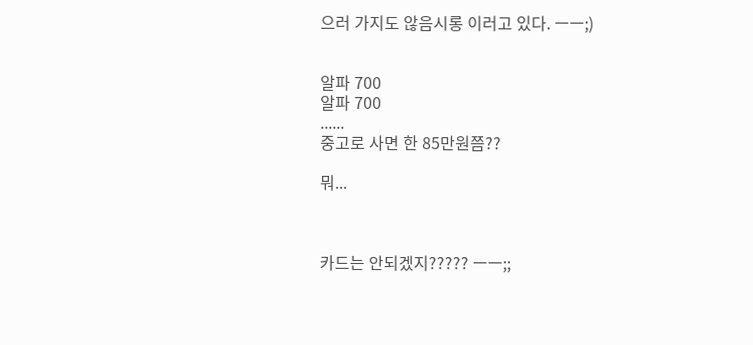으러 가지도 않음시롱 이러고 있다. ㅡㅡ;)


알파 700
알파 700
......
중고로 사면 한 85만원쯤??

뭐...



카드는 안되겠지????? ㅡㅡ;;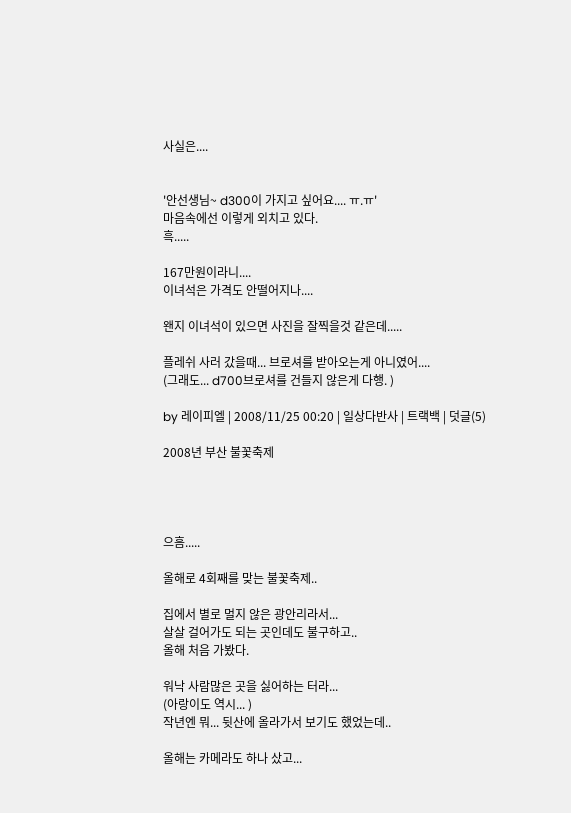사실은....


'안선생님~ d300이 가지고 싶어요.... ㅠ.ㅠ'
마음속에선 이렇게 외치고 있다.
흑.....

167만원이라니....
이녀석은 가격도 안떨어지나....

왠지 이녀석이 있으면 사진을 잘찍을것 같은데.....

플레쉬 사러 갔을때... 브로셔를 받아오는게 아니였어....
(그래도... d700브로셔를 건들지 않은게 다행. )

by 레이피엘 | 2008/11/25 00:20 | 일상다반사 | 트랙백 | 덧글(5)

2008년 부산 불꽃축제




으흠.....

올해로 4회째를 맞는 불꽃축제..

집에서 별로 멀지 않은 광안리라서...
살살 걸어가도 되는 곳인데도 불구하고..
올해 처음 가봤다.

워낙 사람많은 곳을 싫어하는 터라...
(아랑이도 역시... )
작년엔 뭐... 뒷산에 올라가서 보기도 했었는데..

올해는 카메라도 하나 샀고...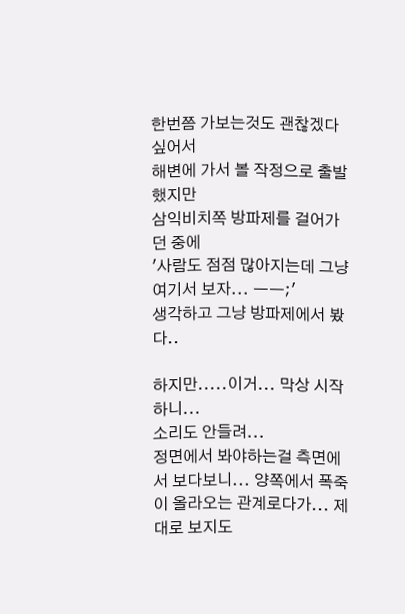한번쯤 가보는것도 괜찮겠다 싶어서
해변에 가서 볼 작정으로 출발했지만
삼익비치쪽 방파제를 걸어가던 중에
'사람도 점점 많아지는데 그냥 여기서 보자... ㅡㅡ;'
생각하고 그냥 방파제에서 봤다..

하지만.....이거... 막상 시작하니...
소리도 안들려...
정면에서 봐야하는걸 측면에서 보다보니... 양쪽에서 폭죽이 올라오는 관계로다가... 제대로 보지도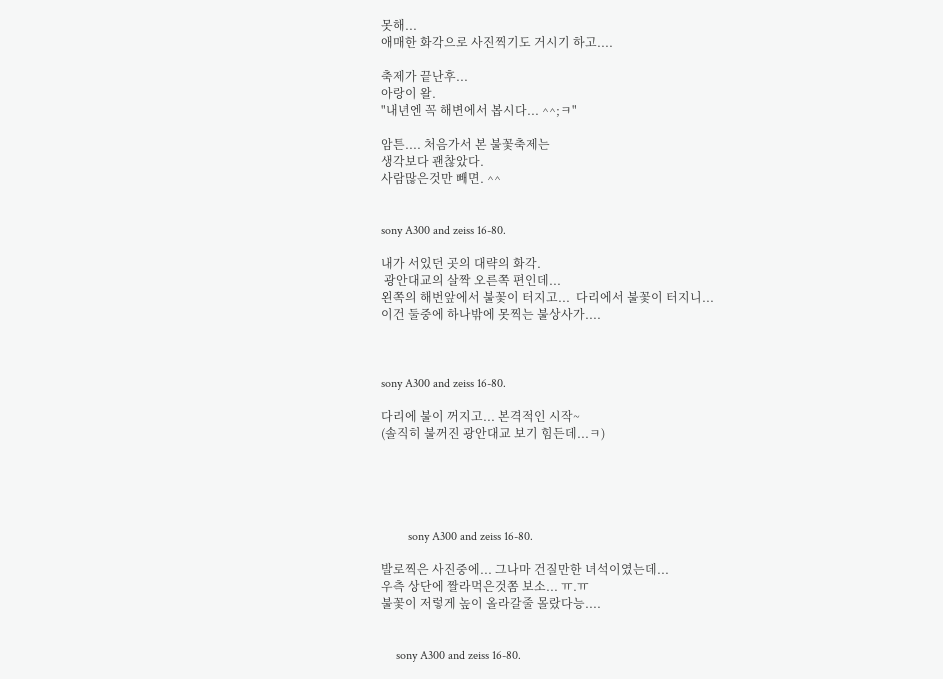못해...
애매한 화각으로 사진찍기도 거시기 하고....

축제가 끝난후...
아랑이 왈.
"내년엔 꼭 해변에서 봅시다... ^^;ㅋ"

암튼.... 처음가서 본 불꽃축제는
생각보다 괜찮았다.
사람많은것만 빼면. ^^


sony A300 and zeiss 16-80.

내가 서있던 곳의 대략의 화각.
 광안대교의 살짝 오른쪽 편인데...
왼쪽의 해번앞에서 불꽃이 터지고...  다리에서 불꽃이 터지니...
이건 둘중에 하나밖에 못찍는 불상사가....



sony A300 and zeiss 16-80.

다리에 불이 꺼지고... 본격적인 시작~
(솔직히 불꺼진 광안대교 보기 힘든데...ㅋ)





         sony A300 and zeiss 16-80.

발로찍은 사진중에... 그나마 건질만한 녀석이였는데...
우측 상단에 짤라먹은것쫌 보소... ㅠ.ㅠ
불꽃이 저렇게 높이 올라갈줄 몰랐다능....


     sony A300 and zeiss 16-80.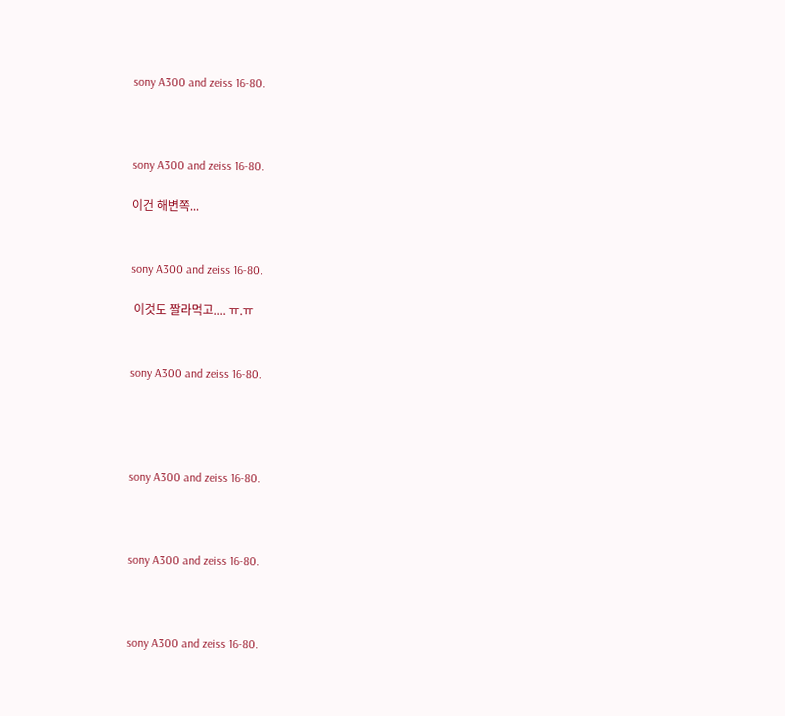sony A300 and zeiss 16-80.



sony A300 and zeiss 16-80.

이건 해변쪽...


sony A300 and zeiss 16-80.

 이것도 짤라먹고.... ㅠ.ㅠ


sony A300 and zeiss 16-80.




sony A300 and zeiss 16-80.



sony A300 and zeiss 16-80.



sony A300 and zeiss 16-80.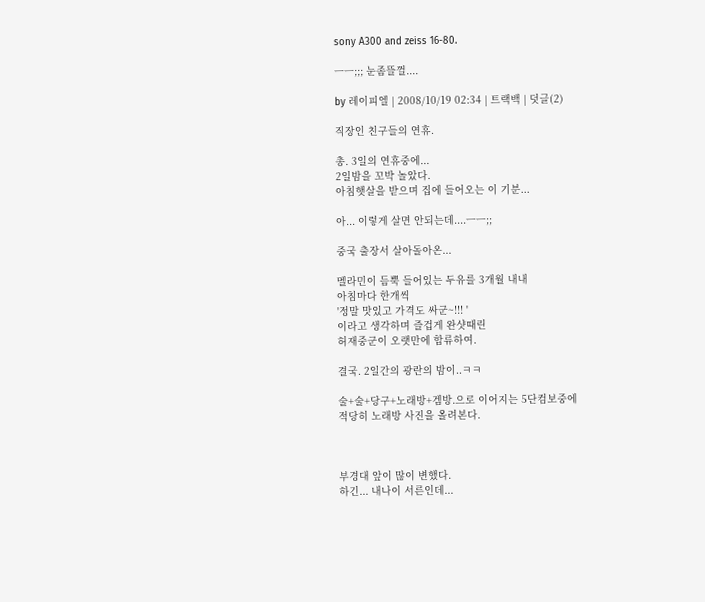sony A300 and zeiss 16-80.

ㅡㅡ;;; 눈좀뜰껄....

by 레이피엘 | 2008/10/19 02:34 | 트랙백 | 덧글(2)

직장인 친구들의 연휴.

총. 3일의 연휴중에...
2일밤을 꼬박 놀았다.
아침햇살을 받으며 집에 들어오는 이 기분...

아... 이렇게 살면 안되는데....ㅡㅡ;;

중국 출장서 살아돌아온...

멜라민이 듬뿍 들어있는 두유를 3개월 내내
아침마다 한개씩
'정말 맛있고 가격도 싸군~!!! '
이라고 생각하며 즐겁게 완샷때린
허재중군이 오랫만에 합류하여.

결국. 2일간의 광란의 밤이..ㅋㅋ

술+술+당구+노래방+겜방.으로 이어지는 5단컴보중에
적당히 노래방 사진을 올려본다.



부경대 앞이 많이 변했다.
하긴... 내나이 서른인데...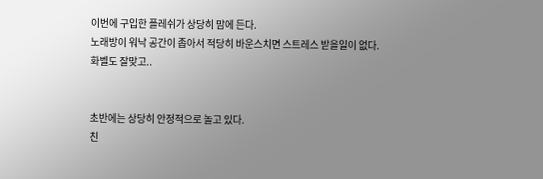이번에 구입한 플레쉬가 상당히 맘에 든다.
노래방이 워낙 공간이 좁아서 적당히 바운스치면 스트레스 받을일이 없다.
화벨도 잘맞고..


초반에는 상당히 안정적으로 놀고 있다.
친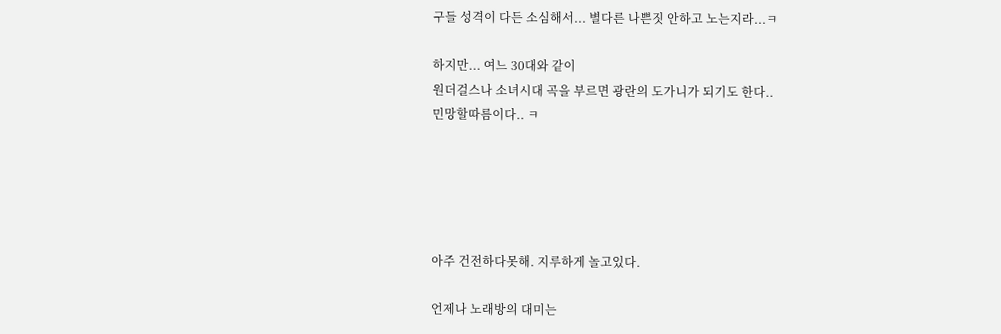구들 성격이 다든 소심해서... 별다른 나쁜짓 안하고 노는지라...ㅋ

하지만... 여느 30대와 같이
원더걸스나 소녀시대 곡을 부르면 광란의 도가니가 되기도 한다..
민망할따름이다.. ㅋ





아주 건전하다못해. 지루하게 놀고있다.

언제나 노래방의 대미는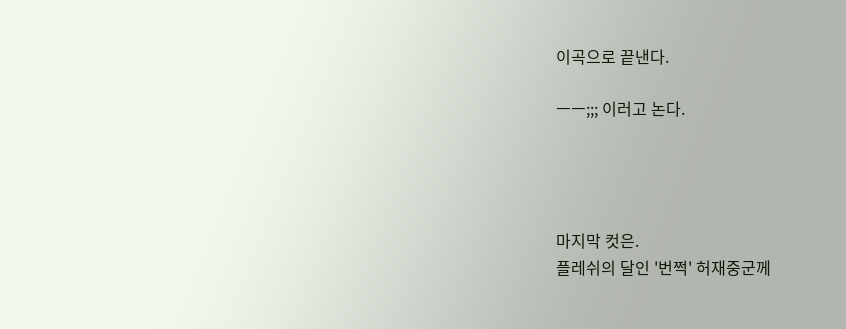이곡으로 끝낸다.

ㅡㅡ;;; 이러고 논다.




마지막 컷은.
플레쉬의 달인 '번쩍' 허재중군께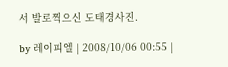서 발로찍으신 도태경사진.

by 레이피엘 | 2008/10/06 00:55 |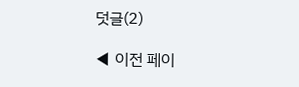덧글(2)

◀ 이전 페이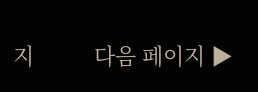지          다음 페이지 ▶